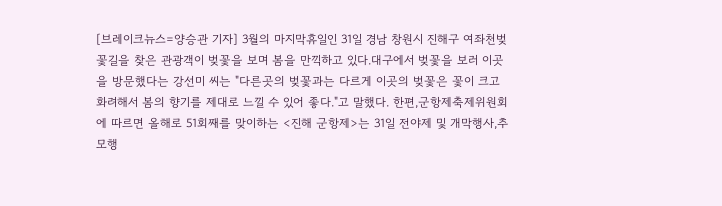[브레이크뉴스=양승관 기자] 3월의 마지막휴일인 31일 경남 창원시 진해구 여좌천벚꽃길을 찾은 관광객이 벚꽃을 보며 봄을 만끽하고 있다.대구에서 벚꽃을 보러 이곳을 방문했다는 강선미 씨는 "다른곳의 벚꽃과는 다르게 이곳의 벚꽃은 꽃이 크고 화려해서 봄의 향기를 제대로 느낄 수 있어 좋다."고 말했다. 한편,군항제축제위원회에 따르면 올해로 51회째를 맞이하는 <진해 군항제>는 31일 전야제 및 개막행사,추모행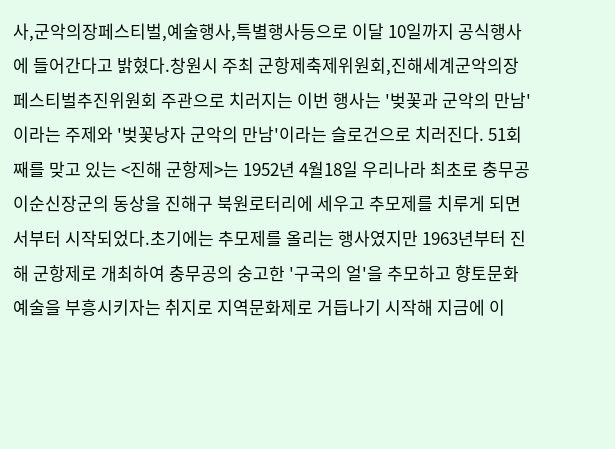사,군악의장페스티벌,예술행사,특별행사등으로 이달 10일까지 공식행사에 들어간다고 밝혔다.창원시 주최 군항제축제위원회,진해세계군악의장페스티벌추진위원회 주관으로 치러지는 이번 행사는 '벚꽃과 군악의 만남'이라는 주제와 '벚꽃낭자 군악의 만남'이라는 슬로건으로 치러진다. 51회째를 맞고 있는 <진해 군항제>는 1952년 4월18일 우리나라 최초로 충무공 이순신장군의 동상을 진해구 북원로터리에 세우고 추모제를 치루게 되면서부터 시작되었다.초기에는 추모제를 올리는 행사였지만 1963년부터 진해 군항제로 개최하여 충무공의 숭고한 '구국의 얼'을 추모하고 향토문화예술을 부흥시키자는 취지로 지역문화제로 거듭나기 시작해 지금에 이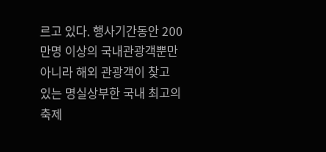르고 있다. 행사기간동안 200만명 이상의 국내관광객뿐만 아니라 해외 관광객이 찾고 있는 명실상부한 국내 최고의 축제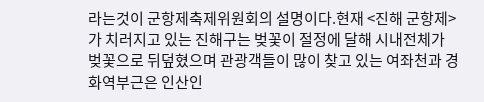라는것이 군항제축제위원회의 설명이다.현재 <진해 군항제>가 치러지고 있는 진해구는 벚꽃이 절정에 달해 시내전체가 벚꽃으로 뒤덮혔으며 관광객들이 많이 찾고 있는 여좌천과 경화역부근은 인산인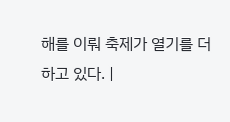해를 이뤄 축제가 열기를 더하고 있다. |